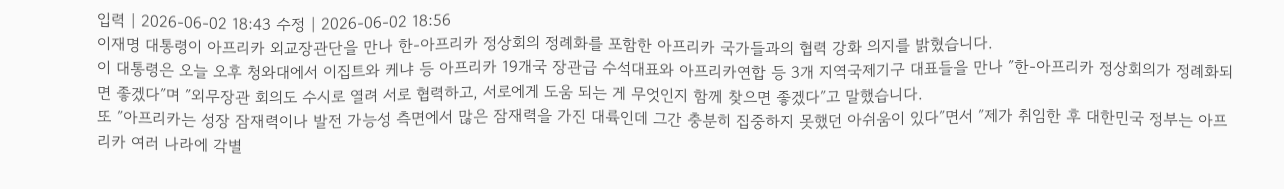입력 | 2026-06-02 18:43 수정 | 2026-06-02 18:56
이재명 대통령이 아프리카 외교장관단을 만나 한-아프리카 정상회의 정례화를 포함한 아프리카 국가들과의 협력 강화 의지를 밝혔습니다.
이 대통령은 오늘 오후 청와대에서 이집트와 케냐 등 아프리카 19개국 장관급 수석대표와 아프리카연합 등 3개 지역국제기구 대표들을 만나 ″한-아프리카 정상회의가 정례화되면 좋겠다″며 ″외무장관 회의도 수시로 열려 서로 협력하고, 서로에게 도움 되는 게 무엇인지 함께 찾으면 좋겠다″고 말했습니다.
또 ″아프리카는 성장 잠재력이나 발전 가능성 측면에서 많은 잠재력을 가진 대륙인데 그간 충분히 집중하지 못했던 아쉬움이 있다″면서 ″제가 취임한 후 대한민국 정부는 아프리카 여러 나라에 각별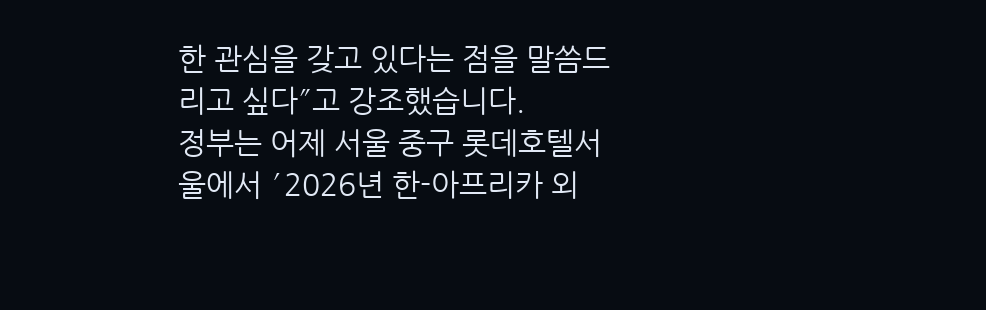한 관심을 갖고 있다는 점을 말씀드리고 싶다″고 강조했습니다.
정부는 어제 서울 중구 롯데호텔서울에서 ′2026년 한-아프리카 외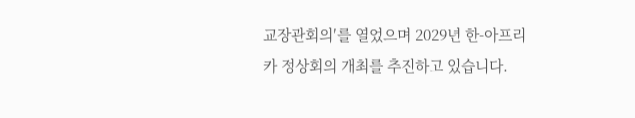교장관회의′를 열었으며 2029년 한-아프리카 정상회의 개최를 추진하고 있습니다.